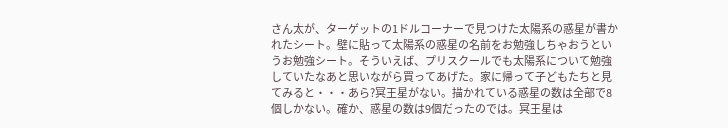さん太が、ターゲットの1ドルコーナーで見つけた太陽系の惑星が書かれたシート。壁に貼って太陽系の惑星の名前をお勉強しちゃおうというお勉強シート。そういえば、プリスクールでも太陽系について勉強していたなあと思いながら買ってあげた。家に帰って子どもたちと見てみると・・・あら?冥王星がない。描かれている惑星の数は全部で8個しかない。確か、惑星の数は9個だったのでは。冥王星は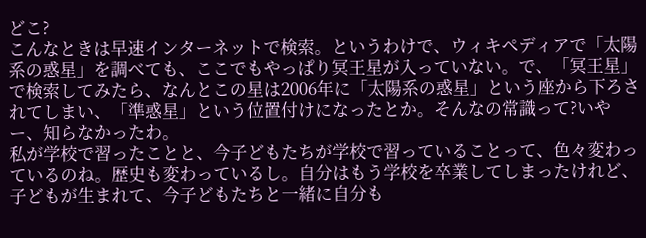どこ?
こんなときは早速インターネットで検索。というわけで、ウィキペディアで「太陽系の惑星」を調べても、ここでもやっぱり冥王星が入っていない。で、「冥王星」で検索してみたら、なんとこの星は2006年に「太陽系の惑星」という座から下ろされてしまい、「準惑星」という位置付けになったとか。そんなの常識って?いやー、知らなかったわ。
私が学校で習ったことと、今子どもたちが学校で習っていることって、色々変わっているのね。歴史も変わっているし。自分はもう学校を卒業してしまったけれど、子どもが生まれて、今子どもたちと一緒に自分も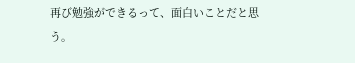再び勉強ができるって、面白いことだと思う。